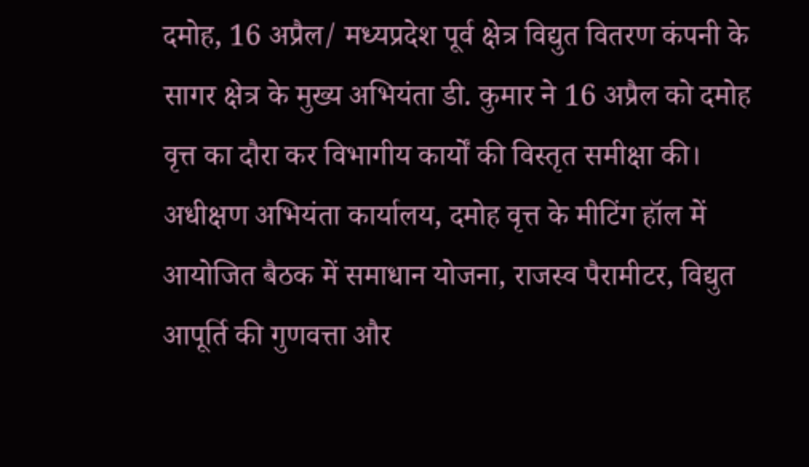दमोह, 16 अप्रैल/ मध्यप्रदेश पूर्व क्षेत्र विद्युत वितरण कंपनी के सागर क्षेत्र के मुख्य अभियंता डी. कुमार ने 16 अप्रैल को दमोह वृत्त का दौरा कर विभागीय कार्यों की विस्तृत समीक्षा की। अधीक्षण अभियंता कार्यालय, दमोह वृत्त के मीटिंग हॉल में आयोजित बैठक में समाधान योजना, राजस्व पैरामीटर, विद्युत आपूर्ति की गुणवत्ता और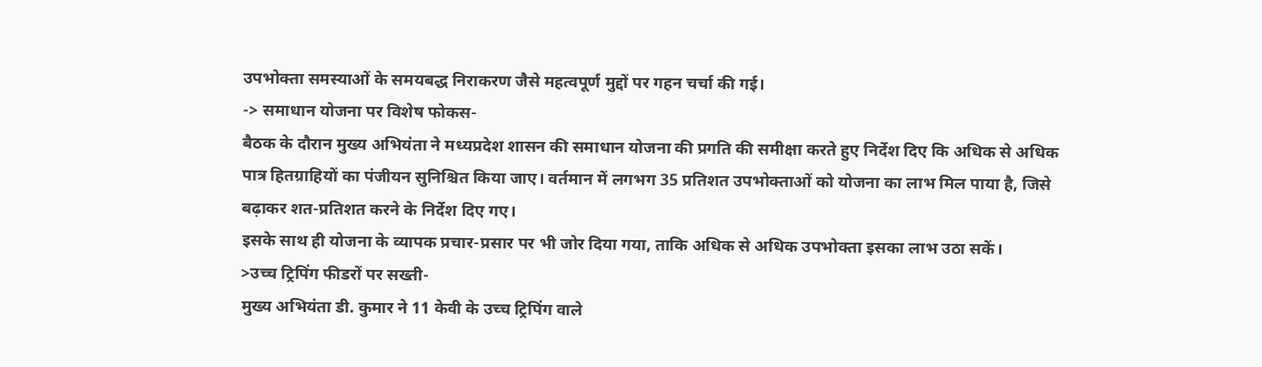उपभोक्ता समस्याओं के समयबद्ध निराकरण जैसे महत्वपूर्ण मुद्दों पर गहन चर्चा की गई।
-> समाधान योजना पर विशेष फोकस-
बैठक के दौरान मुख्य अभियंता ने मध्यप्रदेश शासन की समाधान योजना की प्रगति की समीक्षा करते हुए निर्देश दिए कि अधिक से अधिक पात्र हितग्राहियों का पंजीयन सुनिश्चित किया जाए। वर्तमान में लगभग 35 प्रतिशत उपभोक्ताओं को योजना का लाभ मिल पाया है, जिसे बढ़ाकर शत-प्रतिशत करने के निर्देश दिए गए।
इसके साथ ही योजना के व्यापक प्रचार-प्रसार पर भी जोर दिया गया, ताकि अधिक से अधिक उपभोक्ता इसका लाभ उठा सकें।
>उच्च ट्रिपिंग फीडरों पर सख्ती-
मुख्य अभियंता डी. कुमार ने 11 केवी के उच्च ट्रिपिंग वाले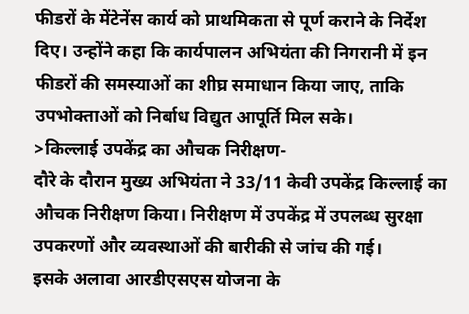फीडरों के मेंटेनेंस कार्य को प्राथमिकता से पूर्ण कराने के निर्देश दिए। उन्होंने कहा कि कार्यपालन अभियंता की निगरानी में इन फीडरों की समस्याओं का शीघ्र समाधान किया जाए, ताकि उपभोक्ताओं को निर्बाध विद्युत आपूर्ति मिल सके।
>किल्लाई उपकेंद्र का औचक निरीक्षण-
दौरे के दौरान मुख्य अभियंता ने 33/11 केवी उपकेंद्र किल्लाई का औचक निरीक्षण किया। निरीक्षण में उपकेंद्र में उपलब्ध सुरक्षा उपकरणों और व्यवस्थाओं की बारीकी से जांच की गई।
इसके अलावा आरडीएसएस योजना के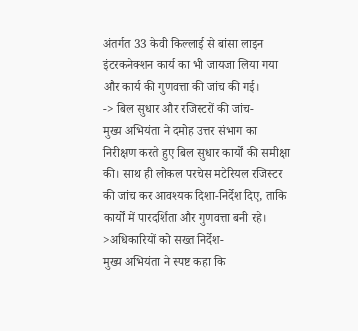अंतर्गत 33 केवी किल्लाई से बांसा लाइन इंटरकनेक्शन कार्य का भी जायजा लिया गया और कार्य की गुणवत्ता की जांच की गई।
-> बिल सुधार और रजिस्टरों की जांच-
मुख्य अभियंता ने दमोह उत्तर संभाग का निरीक्षण करते हुए बिल सुधार कार्यों की समीक्षा की। साथ ही लोकल परचेस मटेरियल रजिस्टर की जांच कर आवश्यक दिशा-निर्देश दिए, ताकि कार्यों में पारदर्शिता और गुणवत्ता बनी रहे।
>अधिकारियों को सख्त निर्देश-
मुख्य अभियंता ने स्पष्ट कहा कि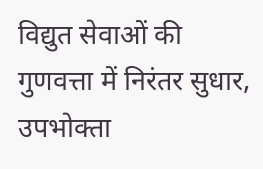विद्युत सेवाओं की गुणवत्ता में निरंतर सुधार, उपभोक्ता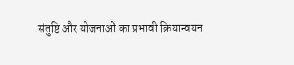संतुष्टि और योजनाओं का प्रभावी क्रियान्वयन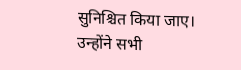सुनिश्चित किया जाए। उन्होंने सभी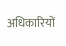अधिकारियों